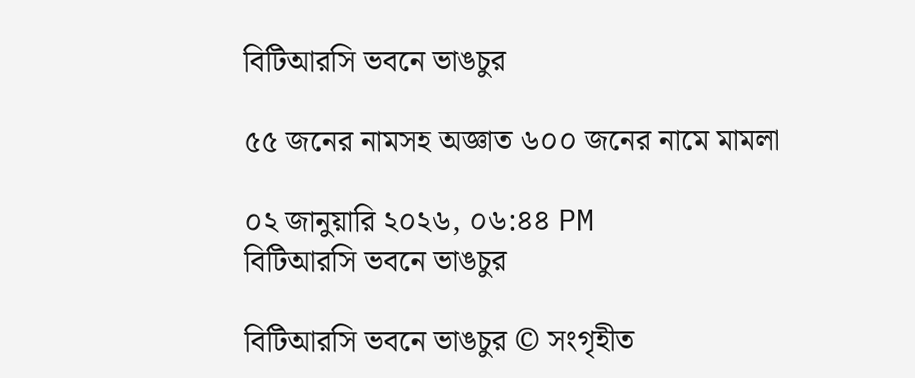বিটিআরসি ভবনে ভাঙচুর

৫৫ জনের নামসহ অজ্ঞাত ৬০০ জনের নামে মামলা

০২ জানুয়ারি ২০২৬, ০৬:৪৪ PM
বিটিআরসি ভবনে ভাঙচুর

বিটিআরসি ভবনে ভাঙচুর © সংগৃহীত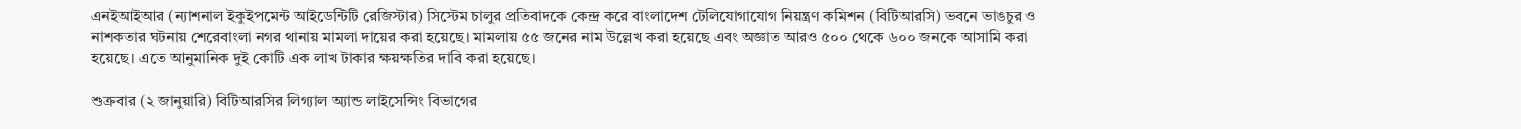এনইআইআর (ন্যাশনাল ইকুইপমেন্ট আইডেন্টিটি রেজিস্টার) সিস্টেম চালুর প্রতিবাদকে কেন্দ্র করে বাংলাদেশ টেলিযোগাযোগ নিয়ন্ত্রণ কমিশন (বিটিআরসি) ভবনে ভাঙচুর ও নাশকতার ঘটনায় শেরেবাংলা নগর থানায় মামলা দায়ের করা হয়েছে। মামলায় ৫৫ জনের নাম উল্লেখ করা হয়েছে এবং অজ্ঞাত আরও ৫০০ থেকে ৬০০ জনকে আসামি করা হয়েছে। এতে আনুমানিক দুই কোটি এক লাখ টাকার ক্ষয়ক্ষতির দাবি করা হয়েছে।

শুক্রবার (২ জানুয়ারি) বিটিআরসির লিগ্যাল অ্যান্ড লাইসেন্সিং বিভাগের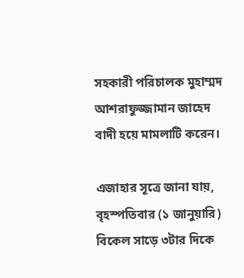সহকারী পরিচালক মুহাম্মদ আশরাফুজ্জামান জাহেদ বাদী হয়ে মামলাটি করেন।

এজাহার সূত্রে জানা যায়, বৃহস্পতিবার (১ জানুয়ারি) বিকেল সাড়ে ৩টার দিকে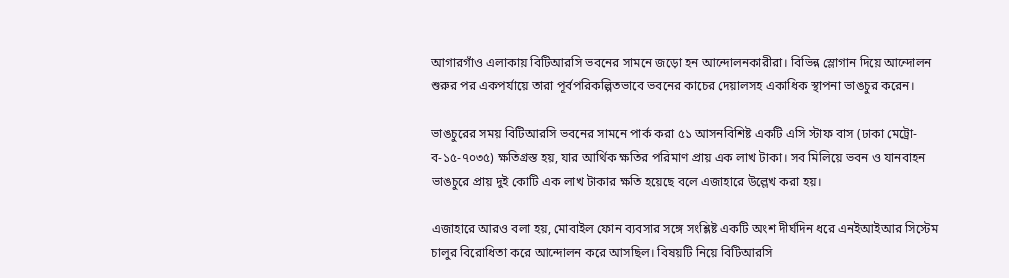আগারগাঁও এলাকায় বিটিআরসি ভবনের সামনে জড়ো হন আন্দোলনকারীরা। বিভিন্ন স্লোগান দিয়ে আন্দোলন শুরুর পর একপর্যায়ে তারা পূর্বপরিকল্পিতভাবে ভবনের কাচের দেয়ালসহ একাধিক স্থাপনা ভাঙচুর করেন।

ভাঙচুরের সময় বিটিআরসি ভবনের সামনে পার্ক করা ৫১ আসনবিশিষ্ট একটি এসি স্টাফ বাস (ঢাকা মেট্রো-ব-১৫-৭০৩৫) ক্ষতিগ্রস্ত হয়, যার আর্থিক ক্ষতির পরিমাণ প্রায় এক লাখ টাকা। সব মিলিয়ে ভবন ও যানবাহন ভাঙচুরে প্রায় দুই কোটি এক লাখ টাকার ক্ষতি হয়েছে বলে এজাহারে উল্লেখ করা হয়।

এজাহারে আরও বলা হয়, মোবাইল ফোন ব্যবসার সঙ্গে সংশ্লিষ্ট একটি অংশ দীর্ঘদিন ধরে এনইআইআর সিস্টেম চালুর বিরোধিতা করে আন্দোলন করে আসছিল। বিষয়টি নিয়ে বিটিআরসি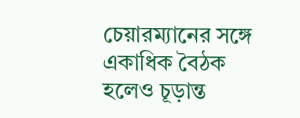চেয়ারম্যানের সঙ্গে একাধিক বৈঠক হলেও চূড়ান্ত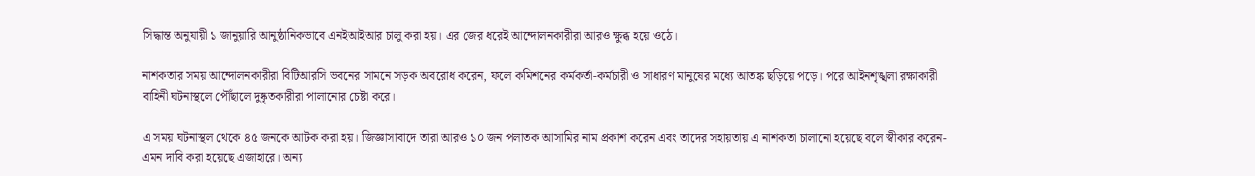সিদ্ধান্ত অনুযায়ী ১ জানুয়ারি আনুষ্ঠানিকভাবে এনইআইআর চালু করা হয়। এর জের ধরেই আন্দোলনকারীরা আরও ক্ষুব্ধ হয়ে ওঠে।

নাশকতার সময় আন্দোলনকারীরা বিটিআরসি ভবনের সামনে সড়ক অবরোধ করেন, ফলে কমিশনের কর্মকর্তা-কর্মচারী ও সাধারণ মানুষের মধ্যে আতঙ্ক ছড়িয়ে পড়ে। পরে আইনশৃঙ্খলা রক্ষাকারী বাহিনী ঘটনাস্থলে পৌঁছালে দুষ্কৃতকারীরা পালানোর চেষ্টা করে।

এ সময় ঘটনাস্থল থেকে ৪৫ জনকে আটক করা হয়। জিজ্ঞাসাবাদে তারা আরও ১০ জন পলাতক আসামির নাম প্রকাশ করেন এবং তাদের সহায়তায় এ নাশকতা চালানো হয়েছে বলে স্বীকার করেন- এমন দাবি করা হয়েছে এজাহারে। অন্য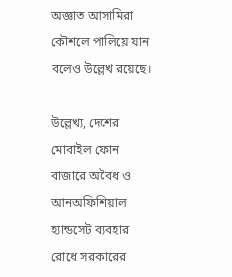অজ্ঞাত আসামিরা কৌশলে পালিয়ে যান বলেও উল্লেখ রয়েছে।

উল্লেখ্য, দেশের মোবাইল ফোন বাজারে অবৈধ ও আনঅফিশিয়াল হ্যান্ডসেট ব্যবহার রোধে সরকারের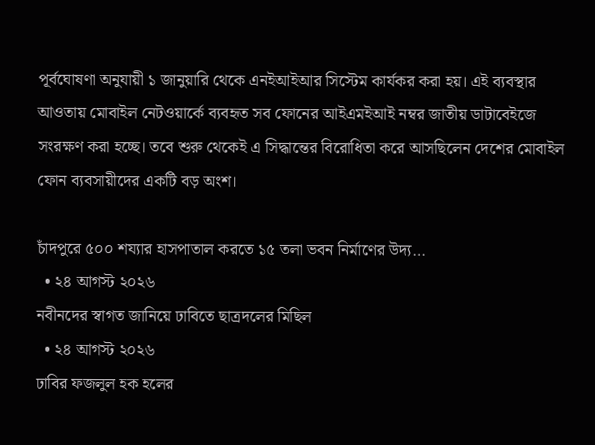পূর্বঘোষণা অনুযায়ী ১ জানুয়ারি থেকে এনইআইআর সিস্টেম কার্যকর করা হয়। এই ব্যবস্থার আওতায় মোবাইল নেটওয়ার্কে ব্যবহৃত সব ফোনের আইএমইআই নম্বর জাতীয় ডাটাবেইজে সংরক্ষণ করা হচ্ছে। তবে শুরু থেকেই এ সিদ্ধান্তের বিরোধিতা করে আসছিলেন দেশের মোবাইল ফোন ব্যবসায়ীদের একটি বড় অংশ।

চাঁদপুরে ৫০০ শয্যার হাসপাতাল করতে ১৫ তলা ভবন নির্মাণের উদ্য…
  • ২৪ আগস্ট ২০২৬
নবীনদের স্বাগত জানিয়ে ঢাবিতে ছাত্রদলের মিছিল
  • ২৪ আগস্ট ২০২৬
ঢাবির ফজলুল হক হলের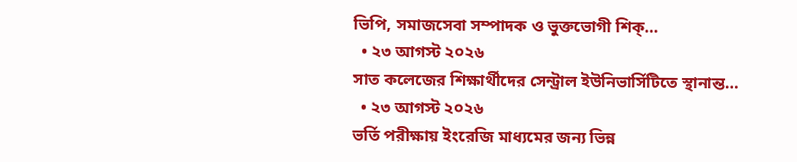ভিপি, সমাজসেবা সম্পাদক ও ভুক্তভোগী শিক্…
  • ২৩ আগস্ট ২০২৬
সাত কলেজের শিক্ষার্থীদের সেন্ট্রাল ইউনিভার্সিটিতে স্থানান্ত…
  • ২৩ আগস্ট ২০২৬
ভর্তি পরীক্ষায় ইংরেজি মাধ্যমের জন্য ভিন্ন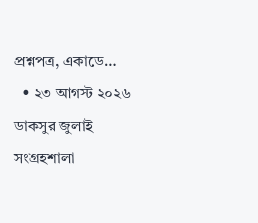প্রশ্নপত্র, একাডে…
  • ২৩ আগস্ট ২০২৬
ডাকসুর জুলাই সংগ্রহশালা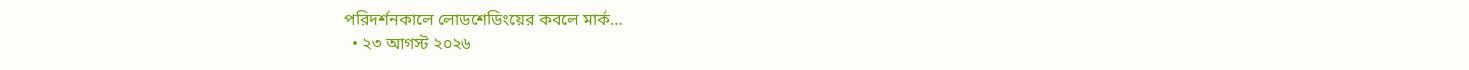পরিদর্শনকালে লোডশেডিংয়ের কবলে মার্ক…
  • ২৩ আগস্ট ২০২৬